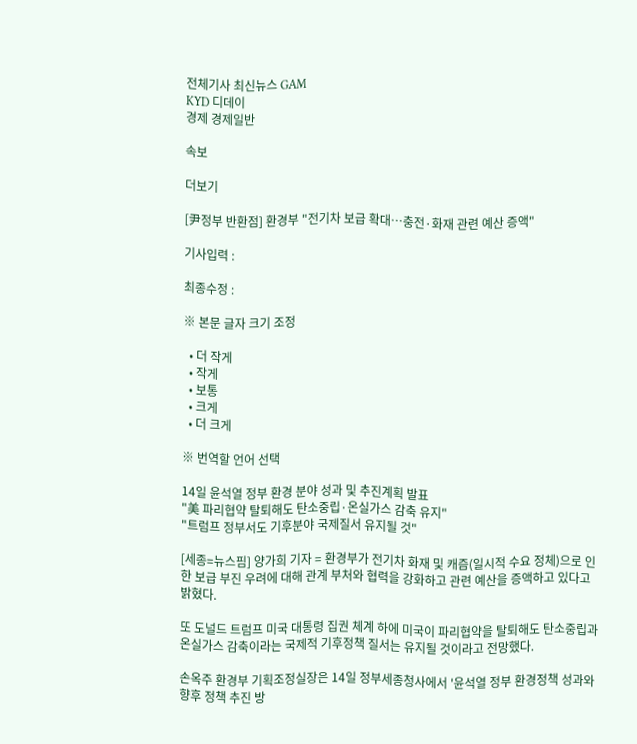전체기사 최신뉴스 GAM
KYD 디데이
경제 경제일반

속보

더보기

[尹정부 반환점] 환경부 "전기차 보급 확대…충전·화재 관련 예산 증액"

기사입력 :

최종수정 :

※ 본문 글자 크기 조정

  • 더 작게
  • 작게
  • 보통
  • 크게
  • 더 크게

※ 번역할 언어 선택

14일 윤석열 정부 환경 분야 성과 및 추진계획 발표
"美 파리협약 탈퇴해도 탄소중립·온실가스 감축 유지"
"트럼프 정부서도 기후분야 국제질서 유지될 것"

[세종=뉴스핌] 양가희 기자 = 환경부가 전기차 화재 및 캐즘(일시적 수요 정체)으로 인한 보급 부진 우려에 대해 관계 부처와 협력을 강화하고 관련 예산을 증액하고 있다고 밝혔다.

또 도널드 트럼프 미국 대통령 집권 체계 하에 미국이 파리협약을 탈퇴해도 탄소중립과 온실가스 감축이라는 국제적 기후정책 질서는 유지될 것이라고 전망했다.

손옥주 환경부 기획조정실장은 14일 정부세종청사에서 '윤석열 정부 환경정책 성과와 향후 정책 추진 방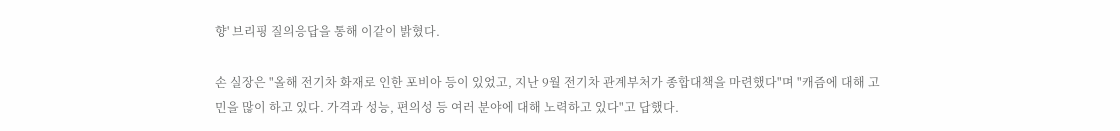향' 브리핑 질의응답을 통해 이같이 밝혔다.

손 실장은 "올해 전기차 화재로 인한 포비아 등이 있었고, 지난 9월 전기차 관계부처가 종합대책을 마련했다"며 "캐즘에 대해 고민을 많이 하고 있다. 가격과 성능, 편의성 등 여러 분야에 대해 노력하고 있다"고 답했다.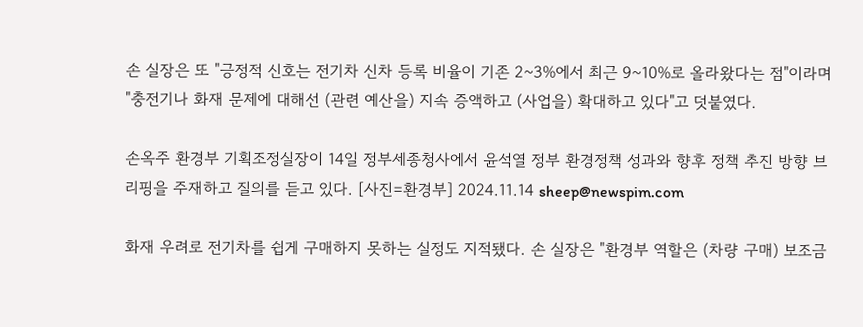손 실장은 또 "긍정적 신호는 전기차 신차 등록 비율이 기존 2~3%에서 최근 9~10%로 올라왔다는 점"이라며 "충전기나 화재 문제에 대해선 (관련 예산을) 지속 증액하고 (사업을) 확대하고 있다"고 덧붙였다.

손옥주 환경부 기획조정실장이 14일 정부세종청사에서 윤석열 정부 환경정책 성과와 향후 정책 추진 방향 브리핑을 주재하고 질의를 듣고 있다. [사진=환경부] 2024.11.14 sheep@newspim.com

화재 우려로 전기차를 쉽게 구매하지 못하는 실정도 지적됐다. 손 실장은 "환경부 역할은 (차량 구매) 보조금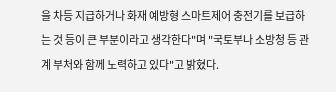을 차등 지급하거나 화재 예방형 스마트제어 충전기를 보급하는 것 등이 큰 부분이라고 생각한다"며 "국토부나 소방청 등 관계 부처와 함께 노력하고 있다"고 밝혔다.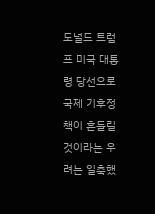도널드 트럼프 미국 대통령 당선으로 국제 기후정책이 흔들릴 것이라는 우려는 일축했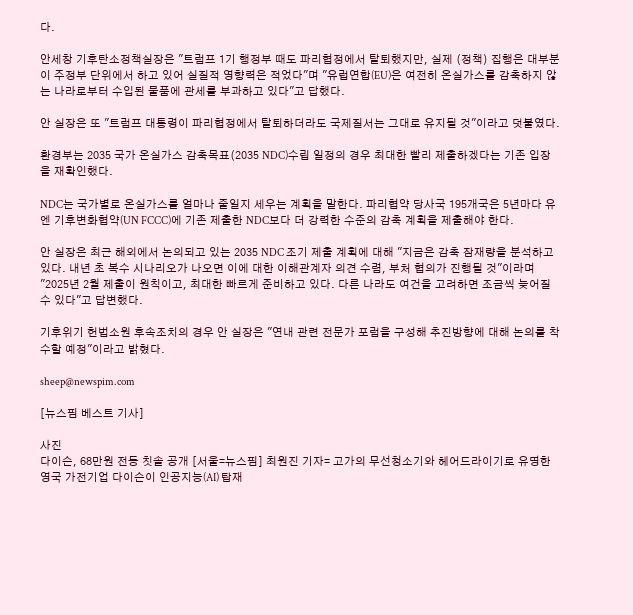다.

안세창 기후탄소정책실장은 "트럼프 1기 행정부 때도 파리협정에서 탈퇴했지만, 실제 (정책) 집행은 대부분이 주정부 단위에서 하고 있어 실질적 영향력은 적었다"며 "유럽연합(EU)은 여전히 온실가스를 감축하지 않는 나라로부터 수입된 물품에 관세를 부과하고 있다"고 답했다.

안 실장은 또 "트럼프 대통령이 파리협정에서 탈퇴하더라도 국제질서는 그대로 유지될 것"이라고 덧붙였다.

환경부는 2035 국가 온실가스 감축목표(2035 NDC)수립 일정의 경우 최대한 빨리 제출하겠다는 기존 입장을 재확인했다.

NDC는 국가별로 온실가스를 얼마나 줄일지 세우는 계획을 말한다. 파리협약 당사국 195개국은 5년마다 유엔 기후변화협약(UN FCCC)에 기존 제출한 NDC보다 더 강력한 수준의 감축 계획을 제출해야 한다.

안 실장은 최근 해외에서 논의되고 있는 2035 NDC 조기 제출 계획에 대해 "지금은 감축 잠재량을 분석하고 있다. 내년 초 복수 시나리오가 나오면 이에 대한 이해관계자 의견 수렴, 부처 협의가 진행될 것"이라며 "2025년 2월 제출이 원칙이고, 최대한 빠르게 준비하고 있다. 다른 나라도 여건을 고려하면 조금씩 늦어질 수 있다"고 답변했다.

기후위기 헌법소원 후속조치의 경우 안 실장은 "연내 관련 전문가 포럼을 구성해 추진방향에 대해 논의를 착수할 예정"이라고 밝혔다.

sheep@newspim.com

[뉴스핌 베스트 기사]

사진
다이슨, 68만원 전동 칫솔 공개 [서울=뉴스핌] 최원진 기자= 고가의 무선청소기와 헤어드라이기로 유명한 영국 가전기업 다이슨이 인공지능(AI) 탑재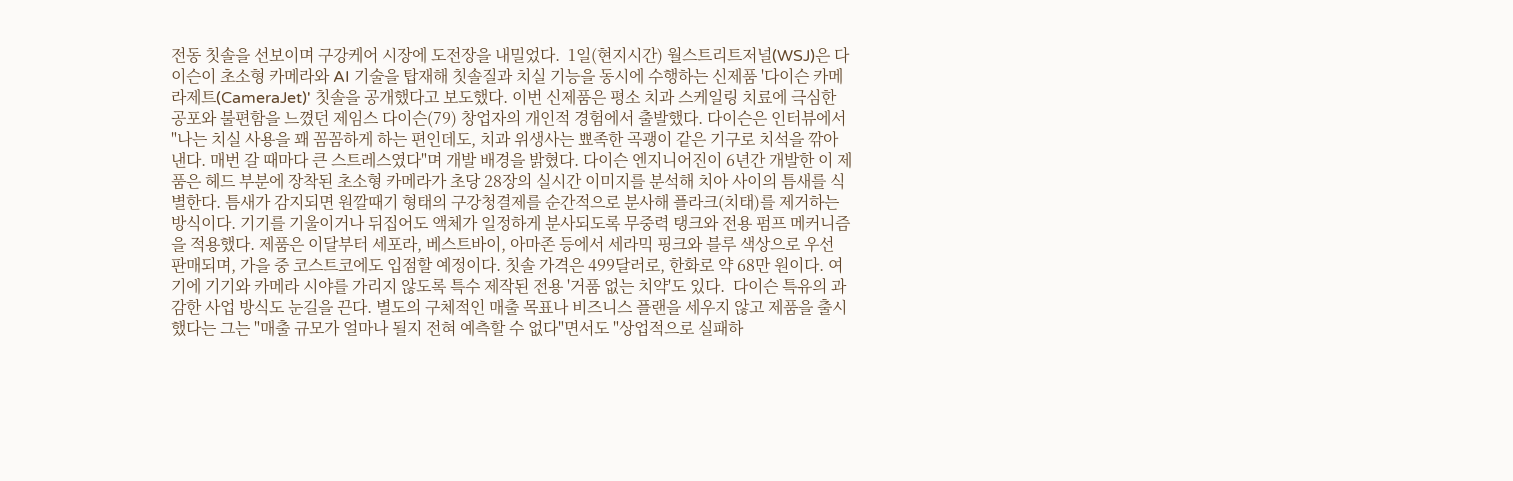전동 칫솔을 선보이며 구강케어 시장에 도전장을 내밀었다.  1일(현지시간) 월스트리트저널(WSJ)은 다이슨이 초소형 카메라와 AI 기술을 탑재해 칫솔질과 치실 기능을 동시에 수행하는 신제품 '다이슨 카메라제트(CameraJet)' 칫솔을 공개했다고 보도했다. 이번 신제품은 평소 치과 스케일링 치료에 극심한 공포와 불편함을 느꼈던 제임스 다이슨(79) 창업자의 개인적 경험에서 출발했다. 다이슨은 인터뷰에서 "나는 치실 사용을 꽤 꼼꼼하게 하는 편인데도, 치과 위생사는 뾰족한 곡괭이 같은 기구로 치석을 깎아낸다. 매번 갈 때마다 큰 스트레스였다"며 개발 배경을 밝혔다. 다이슨 엔지니어진이 6년간 개발한 이 제품은 헤드 부분에 장착된 초소형 카메라가 초당 28장의 실시간 이미지를 분석해 치아 사이의 틈새를 식별한다. 틈새가 감지되면 원깔때기 형태의 구강청결제를 순간적으로 분사해 플라크(치태)를 제거하는 방식이다. 기기를 기울이거나 뒤집어도 액체가 일정하게 분사되도록 무중력 탱크와 전용 펌프 메커니즘을 적용했다. 제품은 이달부터 세포라, 베스트바이, 아마존 등에서 세라믹 핑크와 블루 색상으로 우선 판매되며, 가을 중 코스트코에도 입점할 예정이다. 칫솔 가격은 499달러로, 한화로 약 68만 원이다. 여기에 기기와 카메라 시야를 가리지 않도록 특수 제작된 전용 '거품 없는 치약'도 있다.  다이슨 특유의 과감한 사업 방식도 눈길을 끈다. 별도의 구체적인 매출 목표나 비즈니스 플랜을 세우지 않고 제품을 출시했다는 그는 "매출 규모가 얼마나 될지 전혀 예측할 수 없다"면서도 "상업적으로 실패하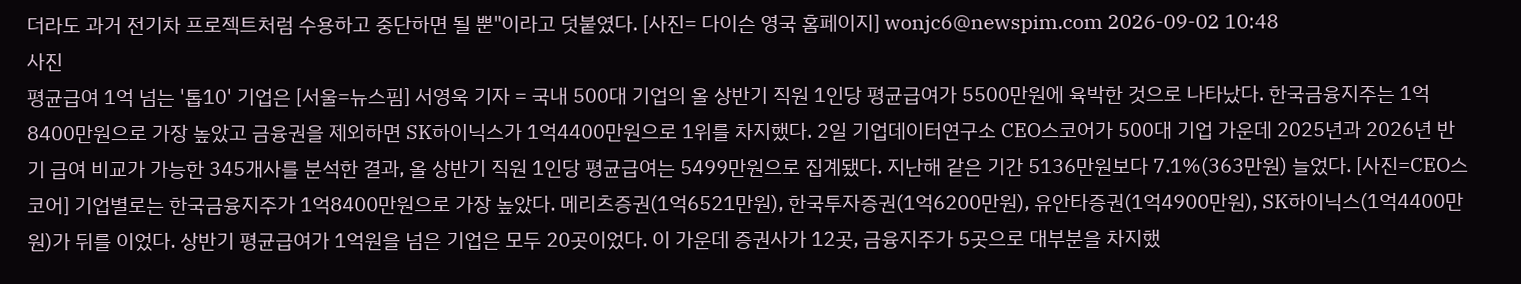더라도 과거 전기차 프로젝트처럼 수용하고 중단하면 될 뿐"이라고 덧붙였다. [사진= 다이슨 영국 홈페이지] wonjc6@newspim.com 2026-09-02 10:48
사진
평균급여 1억 넘는 '톱10' 기업은 [서울=뉴스핌] 서영욱 기자 = 국내 500대 기업의 올 상반기 직원 1인당 평균급여가 5500만원에 육박한 것으로 나타났다. 한국금융지주는 1억8400만원으로 가장 높았고 금융권을 제외하면 SK하이닉스가 1억4400만원으로 1위를 차지했다. 2일 기업데이터연구소 CEO스코어가 500대 기업 가운데 2025년과 2026년 반기 급여 비교가 가능한 345개사를 분석한 결과, 올 상반기 직원 1인당 평균급여는 5499만원으로 집계됐다. 지난해 같은 기간 5136만원보다 7.1%(363만원) 늘었다. [사진=CEO스코어] 기업별로는 한국금융지주가 1억8400만원으로 가장 높았다. 메리츠증권(1억6521만원), 한국투자증권(1억6200만원), 유안타증권(1억4900만원), SK하이닉스(1억4400만원)가 뒤를 이었다. 상반기 평균급여가 1억원을 넘은 기업은 모두 20곳이었다. 이 가운데 증권사가 12곳, 금융지주가 5곳으로 대부분을 차지했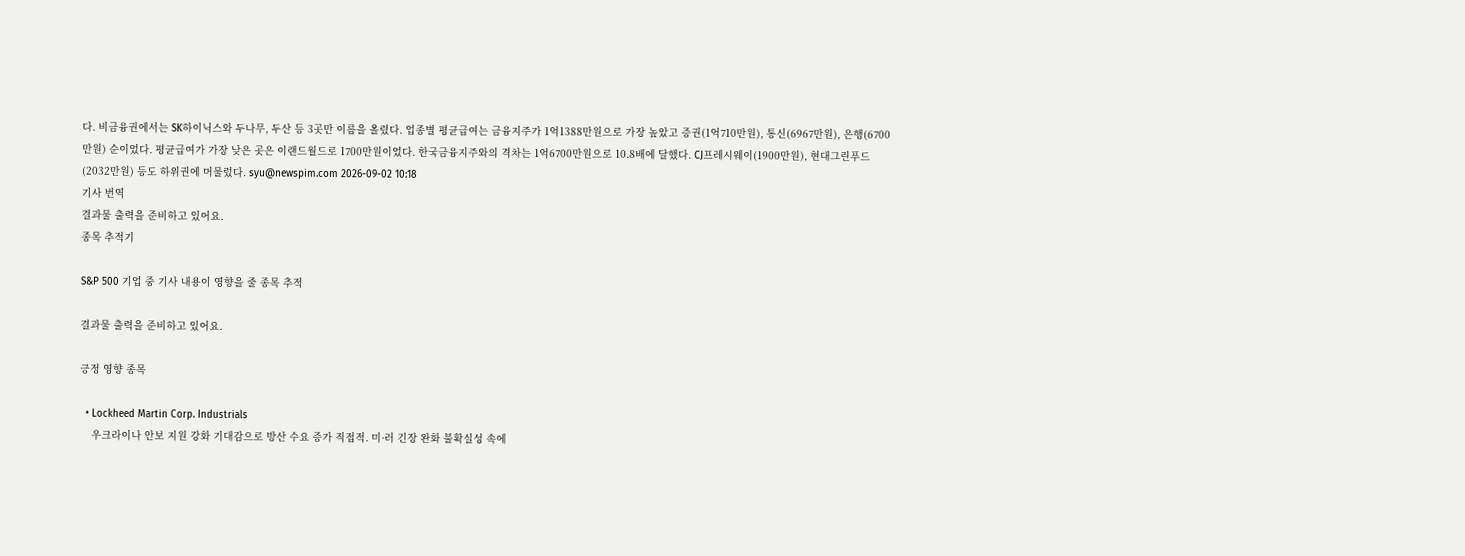다. 비금융권에서는 SK하이닉스와 두나무, 두산 등 3곳만 이름을 올렸다. 업종별 평균급여는 금융지주가 1억1388만원으로 가장 높았고 증권(1억710만원), 통신(6967만원), 은행(6700만원) 순이었다. 평균급여가 가장 낮은 곳은 이랜드월드로 1700만원이었다. 한국금융지주와의 격차는 1억6700만원으로 10.8배에 달했다. CJ프레시웨이(1900만원), 현대그린푸드(2032만원) 등도 하위권에 머물렀다. syu@newspim.com 2026-09-02 10:18
기사 번역
결과물 출력을 준비하고 있어요.
종목 추적기

S&P 500 기업 중 기사 내용이 영향을 줄 종목 추적

결과물 출력을 준비하고 있어요.

긍정 영향 종목

  • Lockheed Martin Corp. Industrials
    우크라이나 안보 지원 강화 기대감으로 방산 수요 증가 직접적. 미·러 긴장 완화 불확실성 속에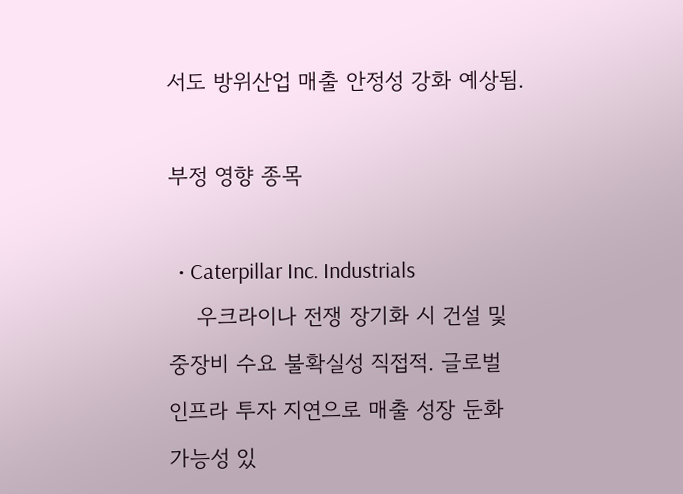서도 방위산업 매출 안정성 강화 예상됨.

부정 영향 종목

  • Caterpillar Inc. Industrials
    우크라이나 전쟁 장기화 시 건설 및 중장비 수요 불확실성 직접적. 글로벌 인프라 투자 지연으로 매출 성장 둔화 가능성 있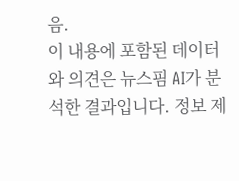음.
이 내용에 포함된 데이터와 의견은 뉴스핌 AI가 분석한 결과입니다. 정보 제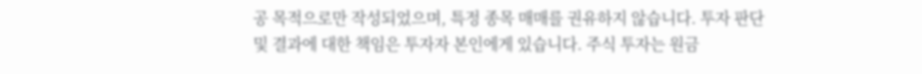공 목적으로만 작성되었으며, 특정 종목 매매를 권유하지 않습니다. 투자 판단 및 결과에 대한 책임은 투자자 본인에게 있습니다. 주식 투자는 원금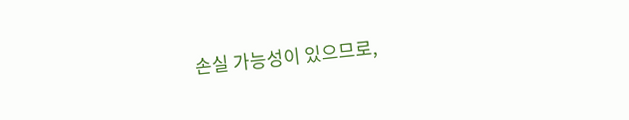손실 가능성이 있으므로,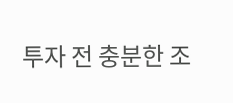투자 전 충분한 조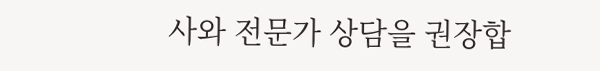사와 전문가 상담을 권장합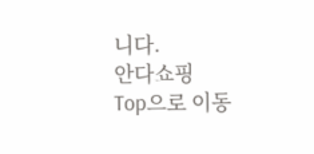니다.
안다쇼핑
Top으로 이동